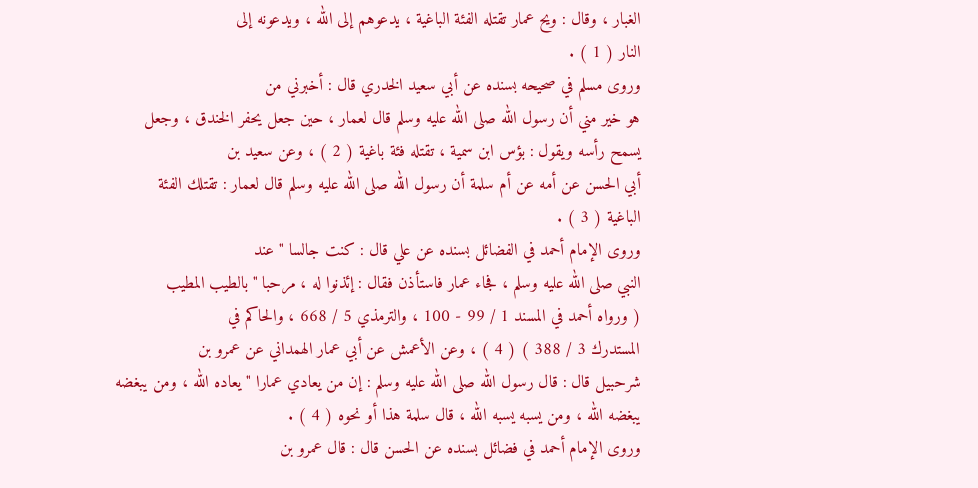الغبار ، وقال : ويح عمار تقتله الفئة الباغية ، يدعوهم إلى الله ، ويدعونه إلى
النار ( 1 ) .
وروى مسلم في صحيحه بسنده عن أبي سعيد الخدري قال : أخبرني من
هو خير مني أن رسول الله صلى الله عليه وسلم قال لعمار ، حين جعل يحفر الخندق ، وجعل
يسمح رأسه ويقول : بؤس ابن سمية ، تقتله فئة باغية ( 2 ) ، وعن سعيد بن
أبي الحسن عن أمه عن أم سلمة أن رسول الله صلى الله عليه وسلم قال لعمار : تقتلك الفئة
الباغية ( 3 ) .
وروى الإمام أحمد في الفضائل بسنده عن علي قال : كنت جالسا " عند
النبي صلى الله عليه وسلم ، فجاء عمار فاستأذن فقال : إئذنوا له ، مرحبا " بالطيب المطيب
( ورواه أحمد في المسند 1 / 99 - 100 ، والترمذي 5 / 668 ، والحاكم في
المستدرك 3 / 388 ) ( 4 ) ، وعن الأعمش عن أبي عمار الهمداني عن عمرو بن
شرحبيل قال : قال رسول الله صلى الله عليه وسلم : إن من يعادي عمارا " يعاده الله ، ومن يبغضه
يبغضه الله ، ومن يسبه يسبه الله ، قال سلمة هذا أو نحوه ( 4 ) .
وروى الإمام أحمد في فضائل بسنده عن الحسن قال : قال عمرو بن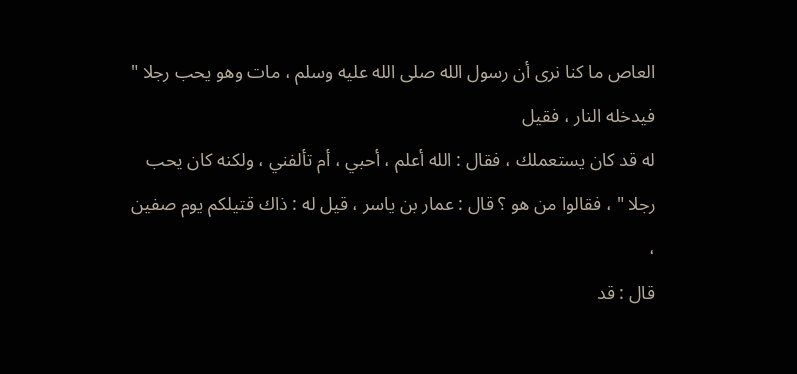العاص ما كنا نرى أن رسول الله صلى الله عليه وسلم ، مات وهو يحب رجلا " فيدخله النار ، فقيل
له قد كان يستعملك ، فقال : الله أعلم ، أحبي ، أم تألفني ، ولكنه كان يحب
رجلا " ، فقالوا من هو ؟ قال : عمار بن ياسر ، قيل له : ذاك قتيلكم يوم صفين ،
قال : قد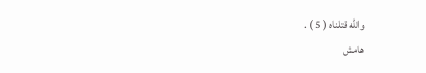والله قتلناه ( 5 ) .
هامش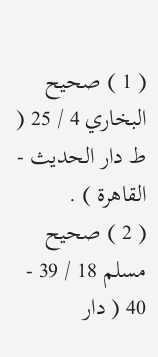( 1 ) صحيح البخاري 4 / 25 ( ط دار الحديث - القاهرة ) .
( 2 ) صحيح مسلم 18 / 39 - 40 ( دار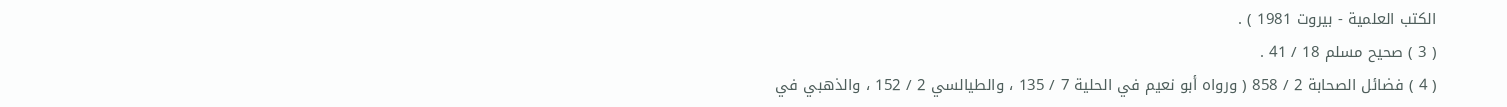الكتب العلمية - بيروت 1981 ) .
( 3 ) صحيح مسلم 18 / 41 .
( 4 ) فضائل الصحابة 2 / 858 ( ورواه أبو نعيم في الحلية 7 / 135 ، والطيالسي 2 / 152 ، والذهبي في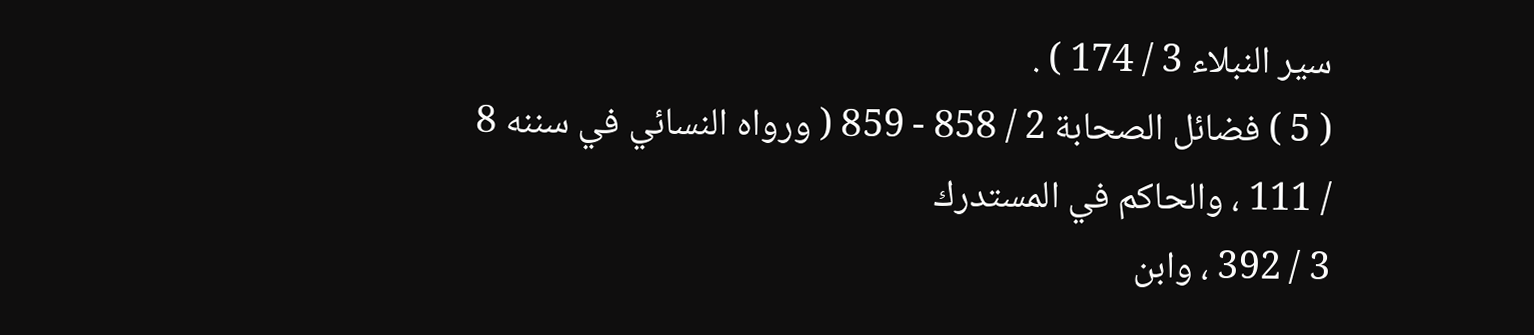سير النبلاء 3 / 174 ) .
( 5 ) فضائل الصحابة 2 / 858 - 859 ( ورواه النسائي في سننه 8 / 111 ، والحاكم في المستدرك
3 / 392 ، وابن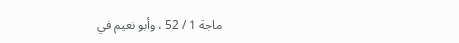ماجة 1 / 52 ، وأبو نعيم في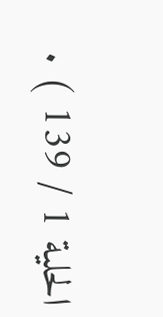الحلية 1 / 139 ) .